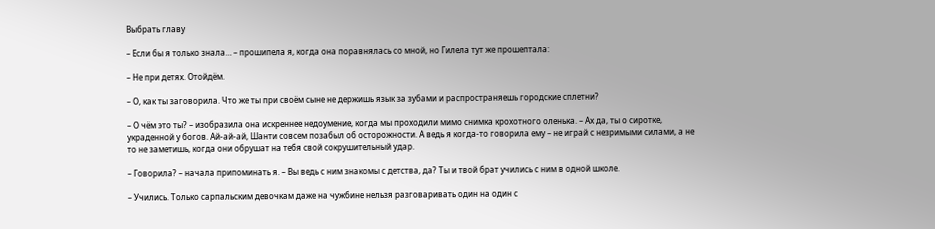Выбрать главу

– Если бы я только знала… – прошипела я, когда она поравнялась со мной, но Гилела тут же прошептала:

– Не при детях. Отойдём.

– О, как ты заговорила. Что же ты при своём сыне не держишь язык за зубами и распространяешь городские сплетни?

– О чём это ты? – изобразила она искреннее недоумение, когда мы проходили мимо снимка крохотного оленька. – Ах да, ты о сиротке, украденной у богов. Ай-ай-ай, Шанти совсем позабыл об осторожности. А ведь я когда-то говорила ему – не играй с незримыми силами, а не то не заметишь, когда они обрушат на тебя свой сокрушительный удар.

– Говорила? – начала припоминать я. – Вы ведь с ним знакомы с детства, да? Ты и твой брат учились с ним в одной школе.

– Учились. Только сарпальским девочкам даже на чужбине нельзя разговаривать один на один с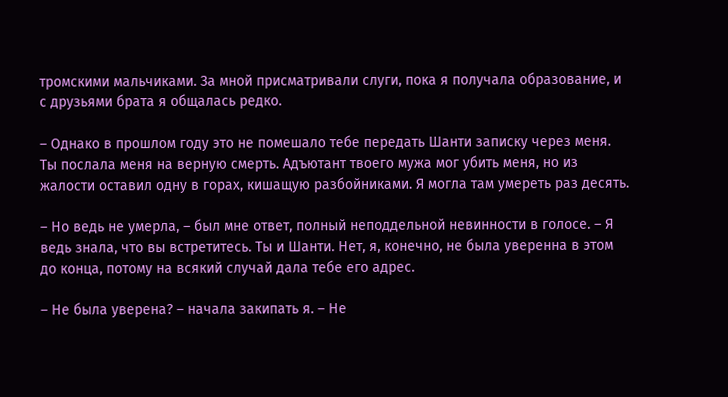тромскими мальчиками. За мной присматривали слуги, пока я получала образование, и с друзьями брата я общалась редко.

– Однако в прошлом году это не помешало тебе передать Шанти записку через меня. Ты послала меня на верную смерть. Адъютант твоего мужа мог убить меня, но из жалости оставил одну в горах, кишащую разбойниками. Я могла там умереть раз десять.

– Но ведь не умерла, – был мне ответ, полный неподдельной невинности в голосе. – Я ведь знала, что вы встретитесь. Ты и Шанти. Нет, я, конечно, не была уверенна в этом до конца, потому на всякий случай дала тебе его адрес.

– Не была уверена? – начала закипать я. – Не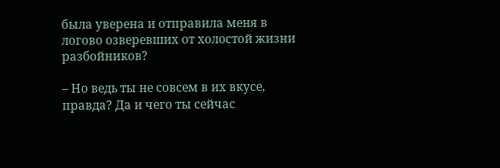была уверена и отправила меня в логово озверевших от холостой жизни разбойников?

– Но ведь ты не совсем в их вкусе, правда? Да и чего ты сейчас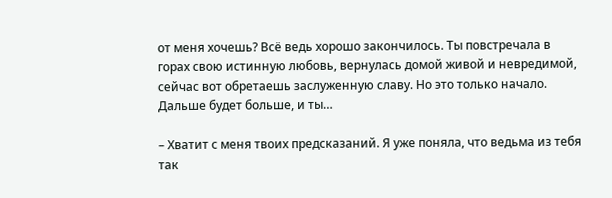от меня хочешь? Всё ведь хорошо закончилось. Ты повстречала в горах свою истинную любовь, вернулась домой живой и невредимой, сейчас вот обретаешь заслуженную славу. Но это только начало. Дальше будет больше, и ты…

– Хватит с меня твоих предсказаний. Я уже поняла, что ведьма из тебя так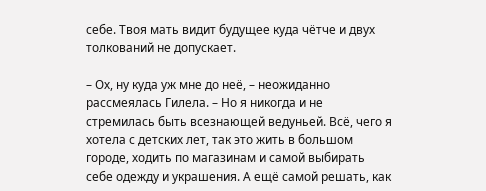себе. Твоя мать видит будущее куда чётче и двух толкований не допускает.

– Ох, ну куда уж мне до неё, – неожиданно рассмеялась Гилела. – Но я никогда и не стремилась быть всезнающей ведуньей. Всё, чего я хотела с детских лет, так это жить в большом городе, ходить по магазинам и самой выбирать себе одежду и украшения. А ещё самой решать, как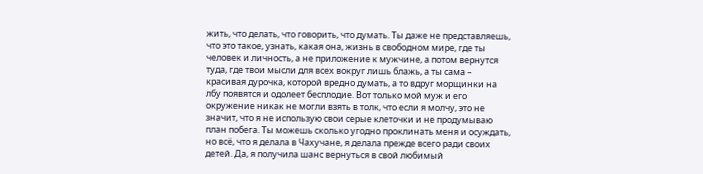жить, что делать, что говорить, что думать. Ты даже не представляешь, что это такое, узнать, какая она, жизнь в свободном мире, где ты человек и личность, а не приложение к мужчине, а потом вернутся туда, где твои мысли для всех вокруг лишь блажь, а ты сама – красивая дурочка, которой вредно думать, а то вдруг морщинки на лбу появятся и одолеет бесплодие. Вот только мой муж и его окружение никак не могли взять в толк, что если я молчу, это не значит, что я не использую свои серые клеточки и не продумываю план побега. Ты можешь сколько угодно проклинать меня и осуждать, но всё, что я делала в Чахучане, я делала прежде всего ради своих детей. Да, я получила шанс вернуться в свой любимый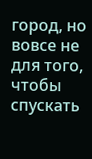город, но вовсе не для того, чтобы спускать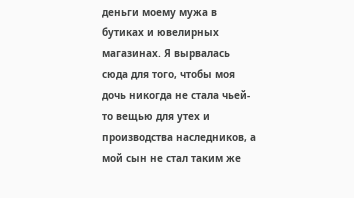деньги моему мужа в бутиках и ювелирных магазинах. Я вырвалась сюда для того, чтобы моя дочь никогда не стала чьей-то вещью для утех и производства наследников, а мой сын не стал таким же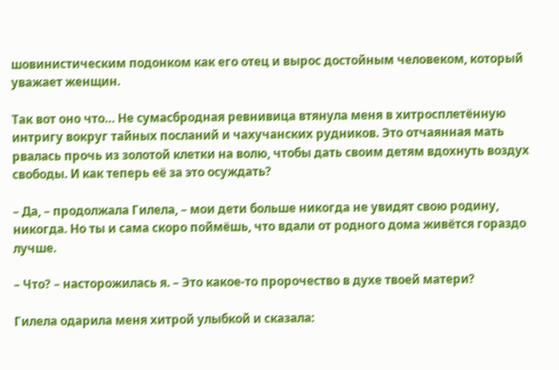шовинистическим подонком как его отец и вырос достойным человеком, который уважает женщин.

Так вот оно что… Не сумасбродная ревнивица втянула меня в хитросплетённую интригу вокруг тайных посланий и чахучанских рудников. Это отчаянная мать рвалась прочь из золотой клетки на волю, чтобы дать своим детям вдохнуть воздух свободы. И как теперь её за это осуждать?

– Да, – продолжала Гилела, – мои дети больше никогда не увидят свою родину, никогда. Но ты и сама скоро поймёшь, что вдали от родного дома живётся гораздо лучше.

– Что? – насторожилась я. – Это какое-то пророчество в духе твоей матери?

Гилела одарила меня хитрой улыбкой и сказала: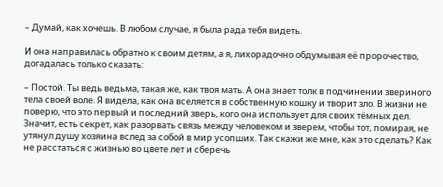– Думай, как хочешь. В любом случае, я была рада тебя видеть.

И она направилась обратно к своим детям, а я, лихорадочно обдумывая её пророчество, догадалась только сказать:

– Постой. Ты ведь ведьма, такая же, как твоя мать. А она знает толк в подчинении звериного тела своей воле. Я видела, как она вселяется в собственную кошку и творит зло. В жизни не поверю, что это первый и последний зверь, кого она использует для своих тёмных дел. Значит, есть секрет, как разорвать связь между человеком и зверем, чтобы тот, помирая, не утянул душу хозяина вслед за собой в мир усопших. Так скажи же мне, как это сделать? Как не расстаться с жизнью во цвете лет и сберечь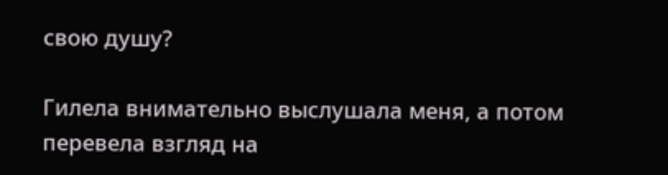свою душу?

Гилела внимательно выслушала меня, а потом перевела взгляд на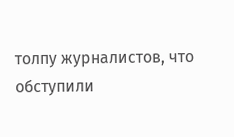толпу журналистов, что обступили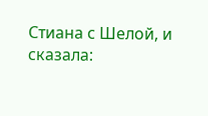Стиана с Шелой, и сказала: